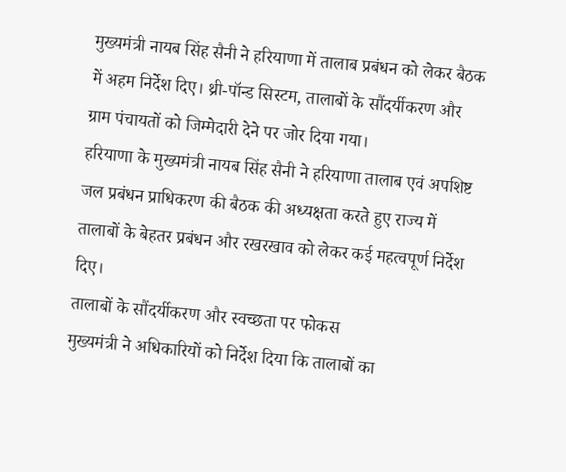मुख्यमंत्री नायब सिंह सैनी ने हरियाणा में तालाब प्रबंधन को लेकर बैठक में अहम निर्देश दिए। थ्री-पॉन्ड सिस्टम, तालाबों के सौंदर्यीकरण और ग्राम पंचायतों को जिम्मेदारी देने पर जोर दिया गया।
हरियाणा के मुख्यमंत्री नायब सिंह सैनी ने हरियाणा तालाब एवं अपशिष्ट जल प्रबंधन प्राधिकरण की बैठक की अध्यक्षता करते हुए राज्य में तालाबों के बेहतर प्रबंधन और रखरखाव को लेकर कई महत्वपूर्ण निर्देश दिए।
तालाबों के सौंदर्यीकरण और स्वच्छता पर फोकस
मुख्यमंत्री ने अधिकारियों को निर्देश दिया कि तालाबों का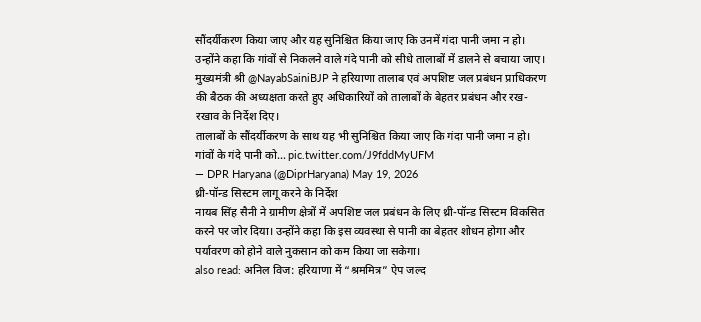सौंदर्यीकरण किया जाए और यह सुनिश्चित किया जाए कि उनमें गंदा पानी जमा न हो। उन्होंने कहा कि गांवों से निकलने वाले गंदे पानी को सीधे तालाबों में डालने से बचाया जाए।
मुख्यमंत्री श्री @NayabSainiBJP ने हरियाणा तालाब एवं अपशिष्ट जल प्रबंधन प्राधिकरण की बैठक की अध्यक्षता करते हुए अधिकारियों को तालाबों के बेहतर प्रबंधन और रख-रखाव के निर्देश दिए।
तालाबों के सौंदर्यीकरण के साथ यह भी सुनिश्चित किया जाए कि गंदा पानी जमा न हो। गांवों के गंदे पानी को… pic.twitter.com/J9fddMyUFM
— DPR Haryana (@DiprHaryana) May 19, 2026
थ्री-पॉन्ड सिस्टम लागू करने के निर्देश
नायब सिंह सैनी ने ग्रामीण क्षेत्रों में अपशिष्ट जल प्रबंधन के लिए थ्री-पॉन्ड सिस्टम विकसित करने पर जोर दिया। उन्होंने कहा कि इस व्यवस्था से पानी का बेहतर शोधन होगा और पर्यावरण को होने वाले नुकसान को कम किया जा सकेगा।
also read: अनिल विज: हरियाणा में “श्रममित्र” ऐप जल्द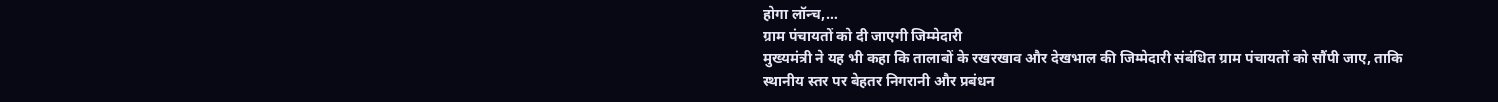होगा लॉन्च,…
ग्राम पंचायतों को दी जाएगी जिम्मेदारी
मुख्यमंत्री ने यह भी कहा कि तालाबों के रखरखाव और देखभाल की जिम्मेदारी संबंधित ग्राम पंचायतों को सौंपी जाए, ताकि स्थानीय स्तर पर बेहतर निगरानी और प्रबंधन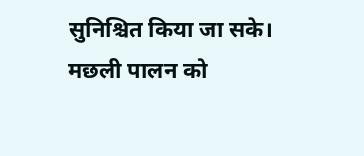सुनिश्चित किया जा सके।
मछली पालन को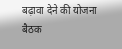बढ़ावा देने की योजना
बैठक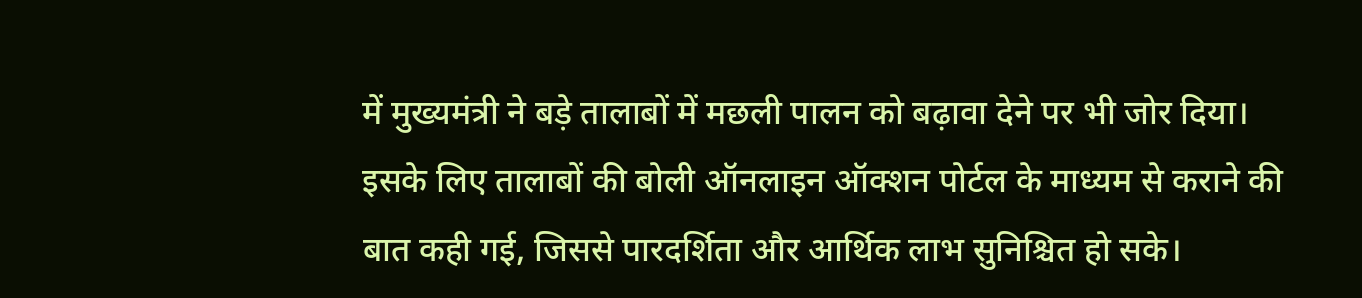में मुख्यमंत्री ने बड़े तालाबों में मछली पालन को बढ़ावा देने पर भी जोर दिया। इसके लिए तालाबों की बोली ऑनलाइन ऑक्शन पोर्टल के माध्यम से कराने की बात कही गई, जिससे पारदर्शिता और आर्थिक लाभ सुनिश्चित हो सके।